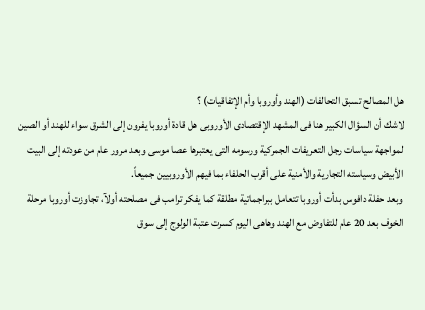هل المصالح تسبق التحالفات (الهند وأوروبا وأم الإتفاقيات) ؟
لاشك أن السؤال الكبير هنا فى المشهد الإقتصادى الأوروبى هل قادة أوروبا يفرون إلى الشرق سواء للهند أو الصين لمواجهة سياسات رجل التعريفات الجمركية ورسومه التى يعتبرها عصا موسى وبعد مرور عام من عودته إلى البيت الأبيض وسياسته التجارية والأمنية على أقرب الحلفاء بما فيهم الأوروبيين جميعاً.
وبعد حفلة دافوس بدأت أوروبا تتعامل ببراجماتية مطلقة كما يفكر ترامب فى مصلحته أولآ، تجاوزت أوروبا مرحلة الخوف بعد 20 عام للتفاوض مع الهند وهاهى اليوم كسرت عتبة الولوج إلى سوق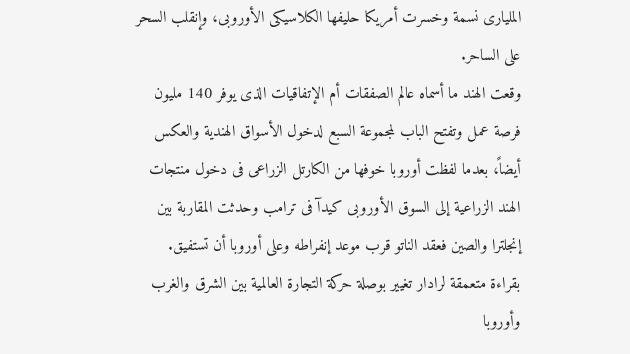المليارى نسمة وخسرت أمريكا حليفها الكلاسيكى الأوروبى، وإنقلب السحر على الساحر.
وقعت الهند ما أسماه عالم الصفقات أم الإتفاقيات الذى يوفر 140 مليون فرصة عمل وتفتح الباب لمجموعة السبع لدخول الأسواق الهندية والعكس أيضاً، بعدما لفظت أوروبا خوفها من الكارتل الزراعى فى دخول منتجات الهند الزراعية إلى السوق الأوروبى كيدآ فى ترامب وحدثت المقاربة بين إنجلترا والصين فعقد الناتو قرب موعد إنفراطه وعلى أوروبا أن تستفيق.
بقراءة متعمقة لرادار تغيير بوصلة حركة التجارة العالمية بين الشرق والغرب وأوروبا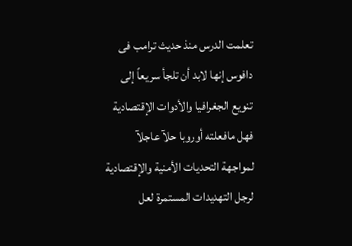تعلمت الدرس منذ حديث ترامب فى دافوس إنها لابد أن تلجأ سريعاً إلى تنويع الجغرافيا والأدوات الإقتصادية فهل مافعلته أوروبا حلآ عاجلآ لمواجهة التحديات الأمنية والإقتصادية لرجل التهديدات المستمرة لعل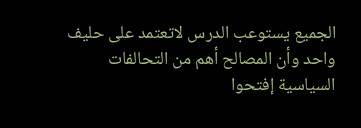الجميع يستوعب الدرس لاتعتمد على حليف واحد وأن المصالح أهم من التحالفات السياسية إفتحوا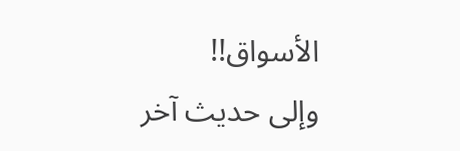الأسواق!!
وإلى حديث آخر